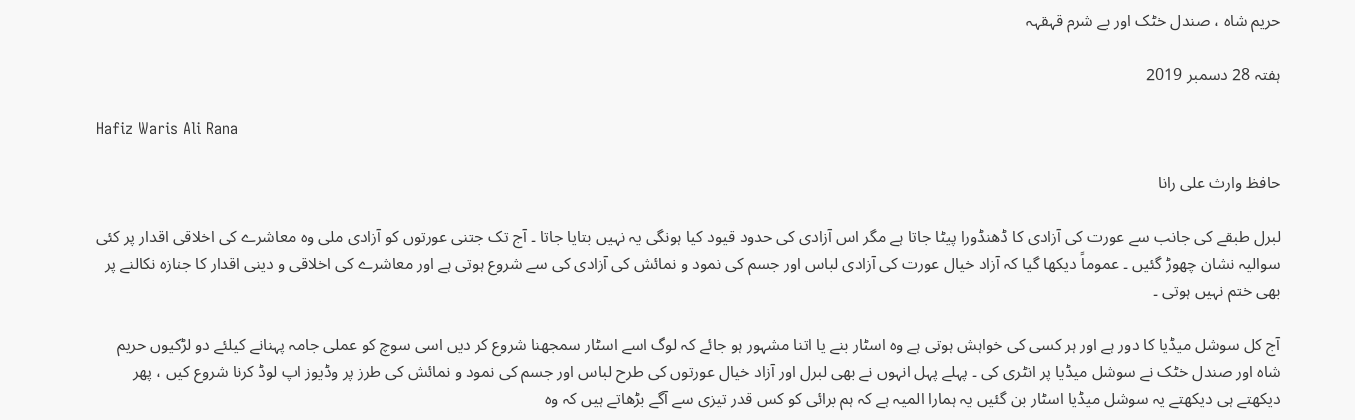حریم شاہ ، صندل خٹک اور بے شرم قہقہہ

ہفتہ 28 دسمبر 2019

Hafiz Waris Ali Rana

حافظ وارث علی رانا

لبرل طبقے کی جانب سے عورت کی آزادی کا ڈھنڈورا پیٹا جاتا ہے مگر اس آزادی کی حدود قیود کیا ہونگی یہ نہیں بتایا جاتا ۔ آج تک جتنی عورتوں کو آزادی ملی وہ معاشرے کی اخلاقی اقدار پر کئی سوالیہ نشان چھوڑ گئیں ۔ عموماً دیکھا گیا کہ آزاد خیال عورت کی آزادی لباس اور جسم کی نمود و نمائش کی آزادی کی سے شروع ہوتی ہے اور معاشرے کی اخلاقی و دینی اقدار کا جنازہ نکالنے پر بھی ختم نہیں ہوتی ۔

آج کل سوشل میڈیا کا دور ہے اور ہر کسی کی خواہش ہوتی ہے وہ اسٹار بنے یا اتنا مشہور ہو جائے کہ لوگ اسے اسٹار سمجھنا شروع کر دیں اسی سوچ کو عملی جامہ پہنانے کیلئے دو لڑکیوں حریم شاہ اور صندل خٹک نے سوشل میڈیا پر انٹری کی ۔ پہلے پہل انہوں نے بھی لبرل اور آزاد خیال عورتوں کی طرح لباس اور جسم کی نمود و نمائش کی طرز پر وڈیوز اپ لوڈ کرنا شروع کیں ، پھر دیکھتے ہی دیکھتے یہ سوشل میڈیا اسٹار بن گئیں یہ ہمارا المیہ ہے کہ ہم برائی کو کس قدر تیزی سے آگے بڑھاتے ہیں کہ وہ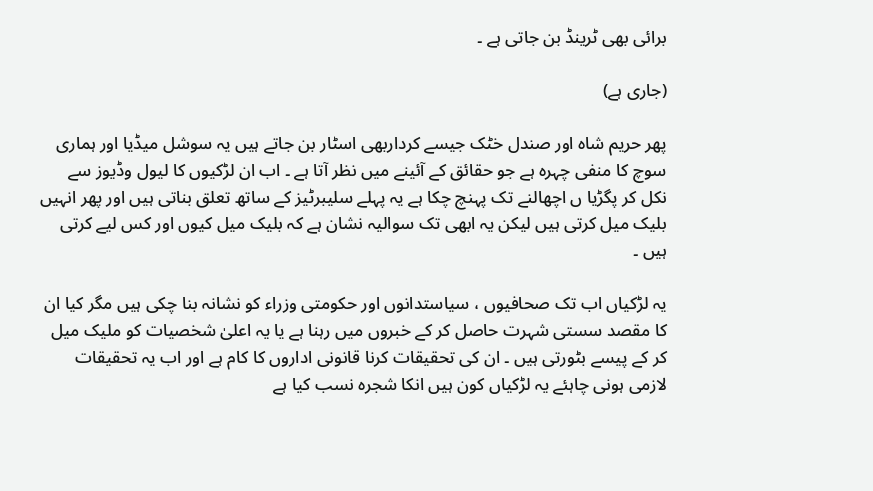برائی بھی ٹرینڈ بن جاتی ہے ۔

(جاری ہے)

پھر حریم شاہ اور صندل خٹک جیسے کرداربھی اسٹار بن جاتے ہیں یہ سوشل میڈیا اور ہماری سوچ کا منفی چہرہ ہے جو حقائق کے آئینے میں نظر آتا ہے ۔ اب ان لڑکیوں کا لیول وڈیوز سے نکل کر پگڑیا ں اچھالنے تک پہنچ چکا ہے یہ پہلے سلیبرٹیز کے ساتھ تعلق بناتی ہیں اور پھر انہیں بلیک میل کرتی ہیں لیکن یہ ابھی تک سوالیہ نشان ہے کہ بلیک میل کیوں اور کس لیے کرتی ہیں ۔

یہ لڑکیاں اب تک صحافیوں ، سیاستدانوں اور حکومتی وزراء کو نشانہ بنا چکی ہیں مگر کیا ان کا مقصد سستی شہرت حاصل کر کے خبروں میں رہنا ہے یا یہ اعلیٰ شخصیات کو ملیک میل کر کے پیسے بٹورتی ہیں ۔ ان کی تحقیقات کرنا قانونی اداروں کا کام ہے اور اب یہ تحقیقات لازمی ہونی چاہئے یہ لڑکیاں کون ہیں انکا شجرہ نسب کیا ہے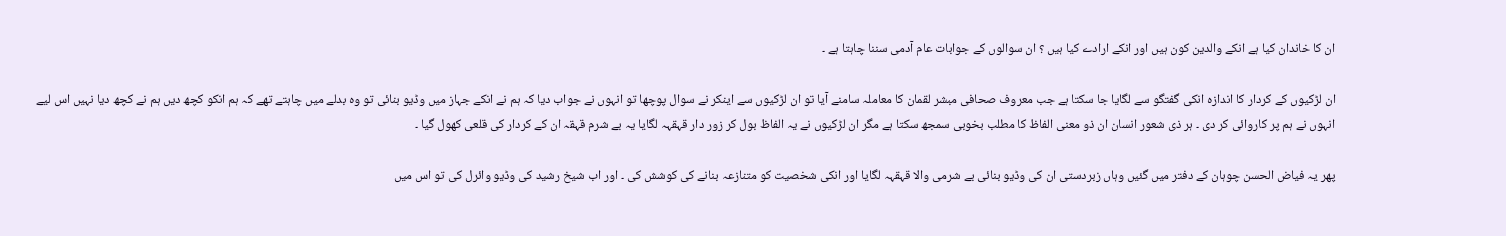ان کا خاندان کیا ہے انکے والدین کون ہیں اور انکے ارادے کیا ہیں ؟ ان سوالوں کے جوابات عام آدمی سننا چاہتا ہے ۔

ان لڑکیوں کے کردار کا اندازہ انکی گفتگو سے لگایا جا سکتا ہے جب معروف صحافی مبشر لقمان کا معاملہ سامنے آیا تو ان لڑکیوں سے اینکر نے سوال پوچھا تو انہوں نے جواب دیا کہ ہم نے انکے جہاز میں وڈیو بنائی تو وہ بدلے میں چاہتے تھے کہ ہم انکو کچھ دیں ہم نے کچھ دیا نہیں اس لیے انہوں نے ہم پر کاروائی کر دی ۔ ہر ذی شعور انسان ان ذو معنی الفاظ کا مطلب بخوبی سمجھ سکتا ہے مگر ان لڑکیوں نے یہ الفاظ بول کر زور دار قہقہہ لگایا یہ بے شرم قہقہ ان کے کردار کی قلعی کھول گیا ۔

پھر یہ فیاض الحسن چوہان کے دفتر میں گئیں وہاں زبردستی ان کی وڈیو بنائی بے شرمی والا قہقہہ لگایا اور انکی شخصیت کو متنازعہ بنانے کی کوشش کی ۔ اور اب شیخ رشید کی وڈیو وائرل کی تو اس میں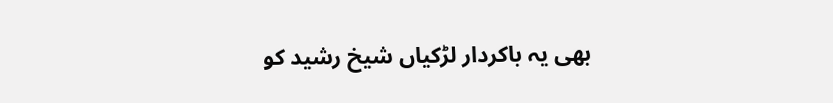بھی یہ باکردار لڑکیاں شیخ رشید کو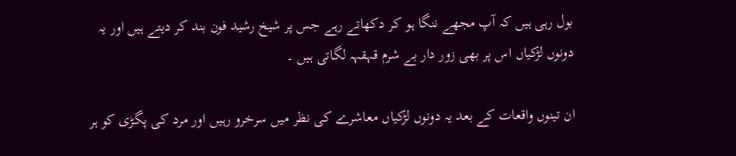بول رہی ہیں کہ آپ مجھے ننگا ہو کر دکھاتے رہے جس پر شیخ رشید فون بند کر دیتے ہیں اور یہ دونوں لڑکیاں اس پر بھی زور دار بے شرم قہقہہ لگاتی ہیں ۔

ان تینوں واقعات کے بعد یہ دونوں لڑکیاں معاشرے کی نظر میں سرخرو رہیں اور مرد کی پگڑی کو ہر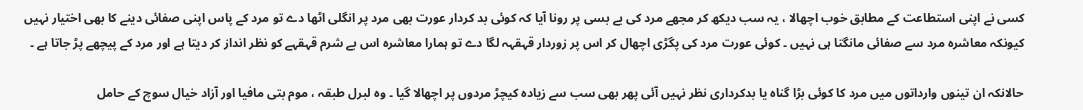کسی نے اپنی استطاعت کے مطابق خوب اچھالا ، یہ سب دیکھ کر مجھے مرد کی بے بسی پر رونا آیا کہ کوئی بد کردار عورت بھی مرد پر انگلی اٹھا دے تو مرد کے پاس اپنی صفائی دینے کا بھی اختیار نہیں کیونکہ معاشرہ مرد سے صفائی مانگتا ہی نہیں ۔ کوئی عورت مرد کی پگڑی اچھال کر اس پر زوردار قہقہہ لگا دے تو ہمارا معاشرہ اس بے شرم قہقہے کو نظر انداز کر دیتا ہے اور مرد کے پیچھے پڑ جاتا ہے ۔

حالانکہ ان تینوں وارداتوں میں مرد کا کوئی بڑا گناہ یا بدکرداری نظر نہیں آئی پھر بھی سب سے زیادہ کیچڑ مردوں پر اچھالا گیا ۔ وہ لبرل طبقہ ، موم بتی مافیا اور آزاد خیال سوچ کے حامل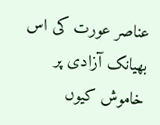عناصر عورت کی اس بھیانک آزادی پر خاموش کیوں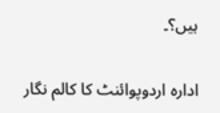ہیں؟۔

ادارہ اردوپوائنٹ کا کالم نگار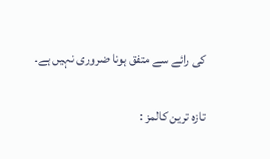کی رائے سے متفق ہونا ضروری نہیں ہے۔

تازہ ترین کالمز :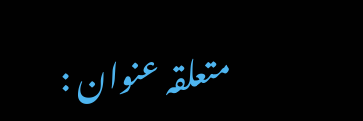متعلقہ عنوان :